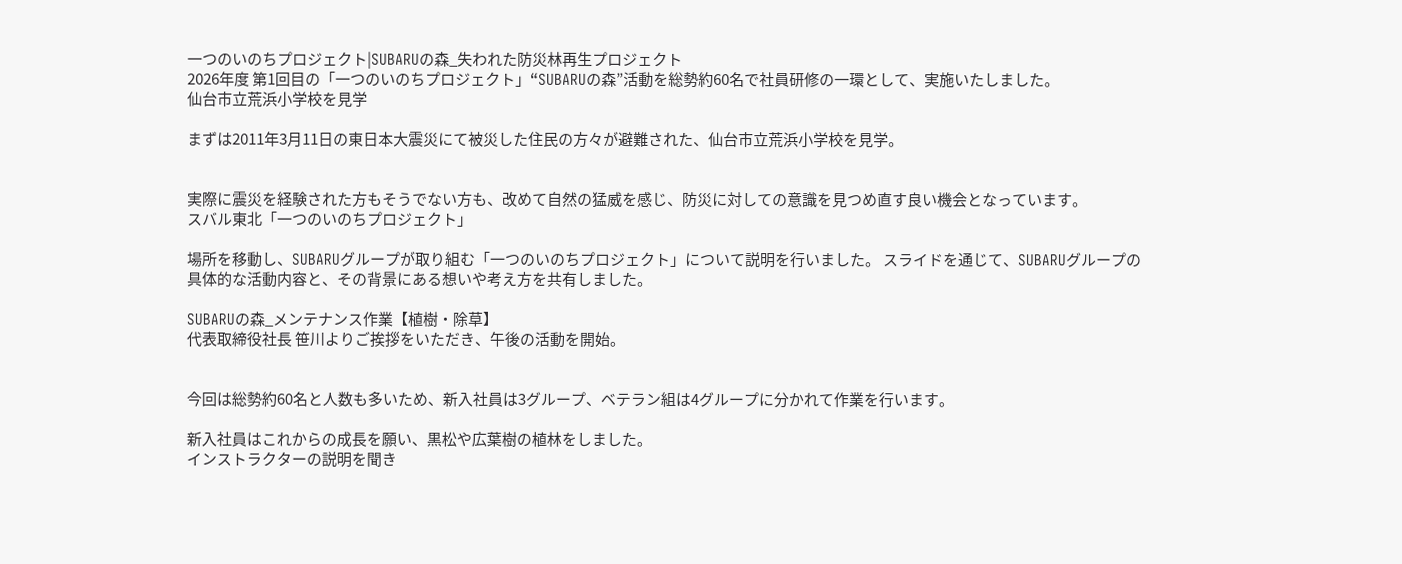一つのいのちプロジェクト|SUBARUの森_失われた防災林再生プロジェクト
2026年度 第1回目の「一つのいのちプロジェクト」“SUBARUの森”活動を総勢約60名で社員研修の一環として、実施いたしました。
仙台市立荒浜小学校を見学

まずは2011年3月11日の東日本大震災にて被災した住民の方々が避難された、仙台市立荒浜小学校を見学。


実際に震災を経験された方もそうでない方も、改めて自然の猛威を感じ、防災に対しての意識を見つめ直す良い機会となっています。
スバル東北「一つのいのちプロジェクト」

場所を移動し、SUBARUグループが取り組む「一つのいのちプロジェクト」について説明を行いました。 スライドを通じて、SUBARUグループの具体的な活動内容と、その背景にある想いや考え方を共有しました。

SUBARUの森_メンテナンス作業【植樹・除草】
代表取締役社長 笹川よりご挨拶をいただき、午後の活動を開始。


今回は総勢約60名と人数も多いため、新入社員は3グループ、ベテラン組は4グループに分かれて作業を行います。

新入社員はこれからの成長を願い、黒松や広葉樹の植林をしました。
インストラクターの説明を聞き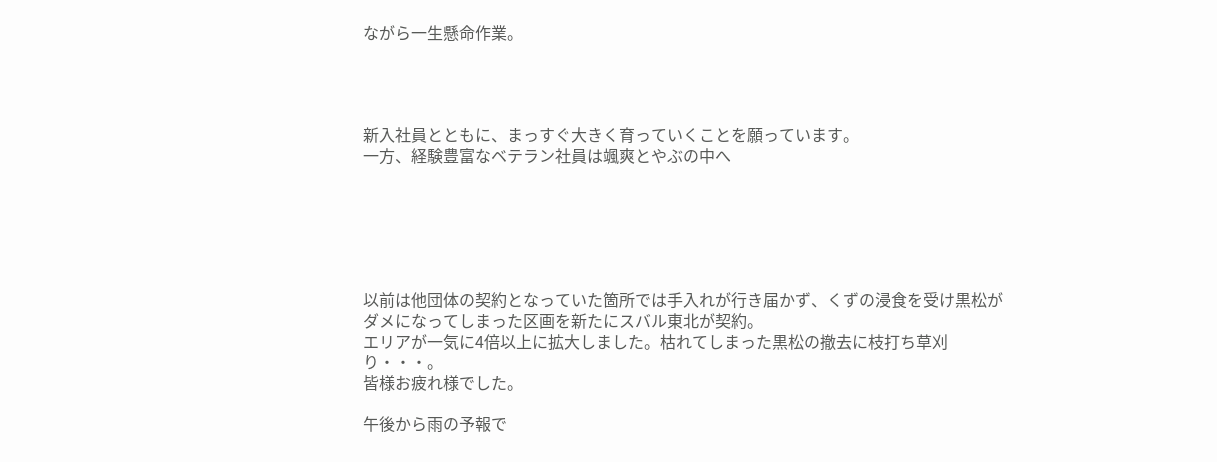ながら一生懸命作業。




新入社員とともに、まっすぐ大きく育っていくことを願っています。
一方、経験豊富なベテラン社員は颯爽とやぶの中へ






以前は他団体の契約となっていた箇所では手入れが行き届かず、くずの浸食を受け黒松がダメになってしまった区画を新たにスバル東北が契約。
エリアが一気に4倍以上に拡大しました。枯れてしまった黒松の撤去に枝打ち草刈り・・・。
皆様お疲れ様でした。

午後から雨の予報で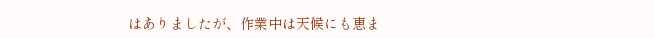はありましたが、作業中は天候にも恵ま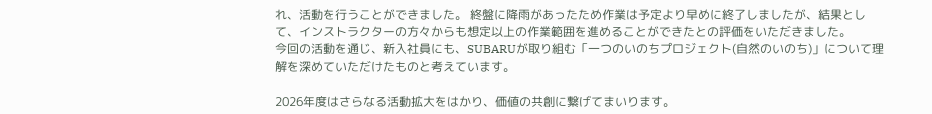れ、活動を行うことができました。 終盤に降雨があったため作業は予定より早めに終了しましたが、結果として、インストラクターの方々からも想定以上の作業範囲を進めることができたとの評価をいただきました。
今回の活動を通じ、新入社員にも、SUBARUが取り組む「一つのいのちプロジェクト(自然のいのち)」について理解を深めていただけたものと考えています。

2026年度はさらなる活動拡大をはかり、価値の共創に繋げてまいります。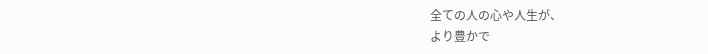全ての人の心や人生が、
より豊かで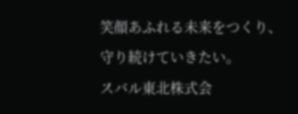笑顔あふれる未来をつくり、
守り続けていきたい。
スバル東北株式会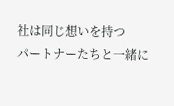社は同じ想いを持つ
パートナーたちと一緒に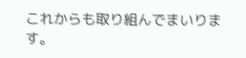これからも取り組んでまいります。